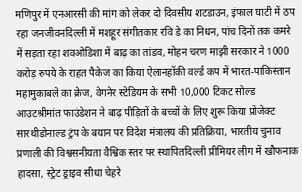मणिपुर में एनआरसी की मांग को लेकर दो दिवसीय शटडाउन, इंफाल घाटी में ठप रहा जनजीवनदिल्ली में मशहूर संगीतकार रवि डे का निधन, पांच दिनों तक कमरे में सड़ता रहा शवओडिशा में बाढ़ का तांडव, मोहन चरण माझी सरकार ने 1000 करोड़ रुपये के राहत पैकेज का किया ऐलानहॉकी वर्ल्ड कप में भारत-पाकिस्तान महामुकाबले का क्रेज, वेगनेर स्टेडियम के सभी 10,000 टिकट सोल्ड आउटश्रीमांत फाउंडेशन ने बाढ़ पीड़ितों के बच्चों के लिए शुरू किया प्रोजेक्ट सारथीडोनाल्ड ट्रंप के बयान पर विदेश मंत्रालय की प्रतिक्रिया, भारतीय चुनाव प्रणाली की विश्वसनीयता वैश्विक स्तर पर स्थापितदिल्ली प्रीमियर लीग में खौफनाक हादसा, स्ट्रेट ड्राइव सीधा चेहरे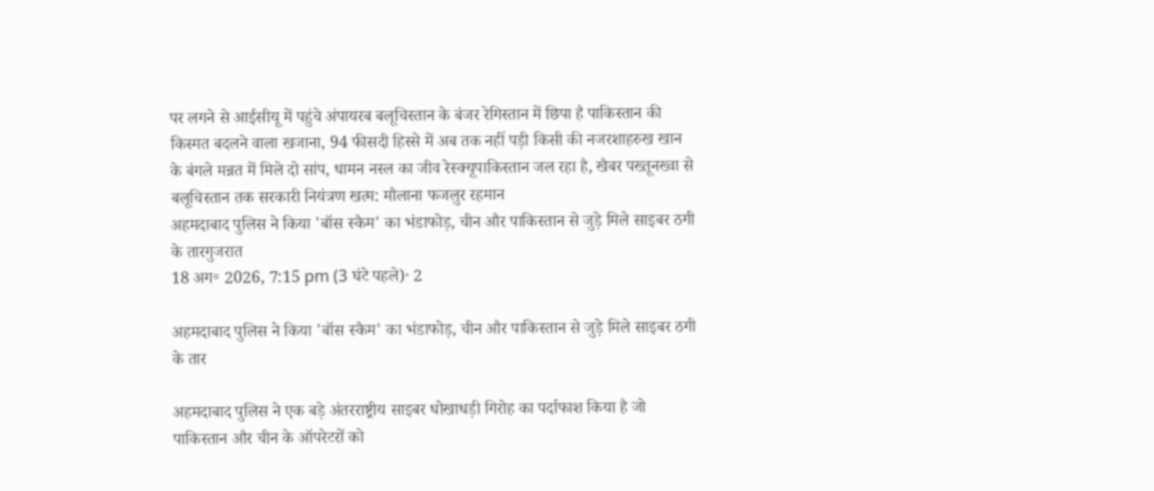पर लगने से आईसीयू में पहुंचे अंपायरब बलूचिस्तान के बंजर रेगिस्तान में छिपा है पाकिस्तान की किस्मत बदलने वाला खजाना, 94 फीसदी हिस्से में अब तक नहीं पड़ी किसी की नजरशाहरुख खान के बंगले मन्नत में मिले दो सांप, धामन नस्ल का जीव रेस्क्यूपाकिस्तान जल रहा है, खैबर पख्तूनख्वा से बलूचिस्तान तक सरकारी नियंत्रण खत्म: मौलाना फजलुर रहमान
अहमदाबाद पुलिस ने किया 'बॉस स्कैम' का भंडाफोड़, चीन और पाकिस्तान से जुड़े मिले साइबर ठगी के तारगुजरात
18 अग॰ 2026, 7:15 pm (3 घंटे पहले)· 2

अहमदाबाद पुलिस ने किया 'बॉस स्कैम' का भंडाफोड़, चीन और पाकिस्तान से जुड़े मिले साइबर ठगी के तार

अहमदाबाद पुलिस ने एक बड़े अंतरराष्ट्रीय साइबर धोखाधड़ी गिरोह का पर्दाफाश किया है जो पाकिस्तान और चीन के ऑपरेटरों को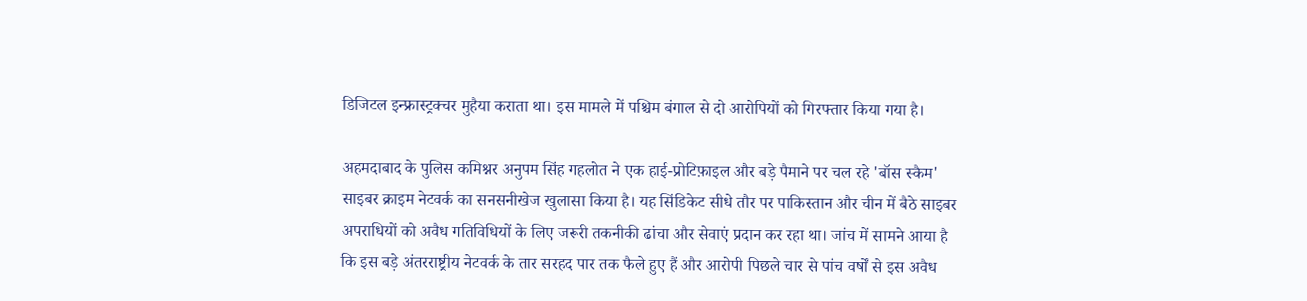डिजिटल इन्फ्रास्ट्रक्चर मुहैया कराता था। इस मामले में पश्चिम बंगाल से दो आरोपियों को गिरफ्तार किया गया है।

अहमदाबाद के पुलिस कमिश्नर अनुपम सिंह गहलोत ने एक हाई-प्रोटिफ़ाइल और बड़े पैमाने पर चल रहे 'बॉस स्कैम' साइबर क्राइम नेटवर्क का सनसनीखेज खुलासा किया है। यह सिंडिकेट सीधे तौर पर पाकिस्तान और चीन में बैठे साइबर अपराधियों को अवैध गतिविधियों के लिए जरूरी तकनीकी ढांचा और सेवाएं प्रदान कर रहा था। जांच में सामने आया है कि इस बड़े अंतरराष्ट्रीय नेटवर्क के तार सरहद पार तक फैले हुए हैं और आरोपी पिछले चार से पांच वर्षों से इस अवैध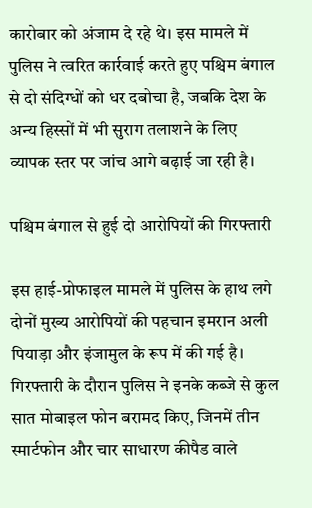कारोबार को अंजाम दे रहे थे। इस मामले में पुलिस ने त्वरित कार्रवाई करते हुए पश्चिम बंगाल से दो संदिग्धों को धर दबोचा है, जबकि देश के अन्य हिस्सों में भी सुराग तलाशने के लिए व्यापक स्तर पर जांच आगे बढ़ाई जा रही है।

पश्चिम बंगाल से हुई दो आरोपियों की गिरफ्तारी

इस हाई-प्रोफाइल मामले में पुलिस के हाथ लगे दोनों मुख्य आरोपियों की पहचान इमरान अली पियाड़ा और इंजामुल के रूप में की गई है। गिरफ्तारी के दौरान पुलिस ने इनके कब्जे से कुल सात मोबाइल फोन बरामद किए, जिनमें तीन स्मार्टफोन और चार साधारण कीपैड वाले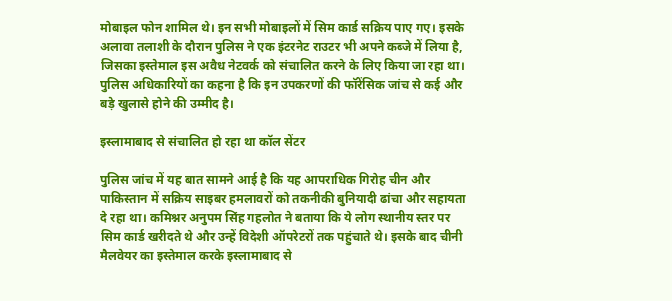मोबाइल फोन शामिल थे। इन सभी मोबाइलों में सिम कार्ड सक्रिय पाए गए। इसके अलावा तलाशी के दौरान पुलिस ने एक इंटरनेट राउटर भी अपने कब्जे में लिया है, जिसका इस्तेमाल इस अवैध नेटवर्क को संचालित करने के लिए किया जा रहा था। पुलिस अधिकारियों का कहना है कि इन उपकरणों की फॉरेंसिक जांच से कई और बड़े खुलासे होने की उम्मीद है।

इस्लामाबाद से संचालित हो रहा था कॉल सेंटर

पुलिस जांच में यह बात सामने आई है कि यह आपराधिक गिरोह चीन और पाकिस्तान में सक्रिय साइबर हमलावरों को तकनीकी बुनियादी ढांचा और सहायता दे रहा था। कमिश्नर अनुपम सिंह गहलोत ने बताया कि ये लोग स्थानीय स्तर पर सिम कार्ड खरीदते थे और उन्हें विदेशी ऑपरेटरों तक पहुंचाते थे। इसके बाद चीनी मैलवेयर का इस्तेमाल करके इस्लामाबाद से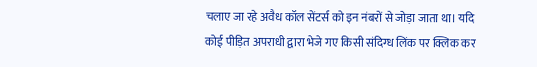चलाए जा रहे अवैध कॉल सेंटर्स को इन नंबरों से जोड़ा जाता था। यदि कोई पीड़ित अपराधी द्वारा भेजे गए किसी संदिग्ध लिंक पर क्लिक कर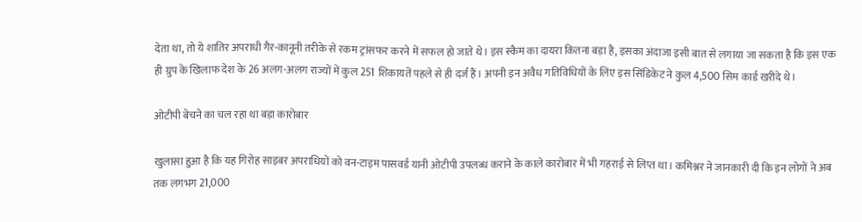देता था, तो ये शातिर अपराधी गैर-कानूनी तरीके से रकम ट्रांसफर करने में सफल हो जाते थे। इस स्कैम का दायरा कितना बड़ा है, इसका अंदाजा इसी बात से लगाया जा सकता है कि इस एक ही ग्रुप के खिलाफ देश के 26 अलग-अलग राज्यों में कुल 251 शिकायतें पहले से ही दर्ज हैं। अपनी इन अवैध गतिविधियों के लिए इस सिंडिकेट ने कुल 4,500 सिम कार्ड खरीदे थे।

ओटीपी बेचने का चल रहा था बड़ा कारोबार

खुलासा हुआ है कि यह गिरोह साइबर अपराधियों को वन-टाइम पासवर्ड यानी ओटीपी उपलब्ध कराने के काले कारोबार में भी गहराई से लिप्त था। कमिश्नर ने जानकारी दी कि इन लोगों ने अब तक लगभग 21,000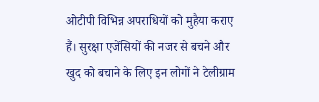ओटीपी विभिन्न अपराधियों को मुहैया कराए हैं। सुरक्षा एजेंसियों की नजर से बचने और खुद को बचाने के लिए इन लोगों ने टेलीग्राम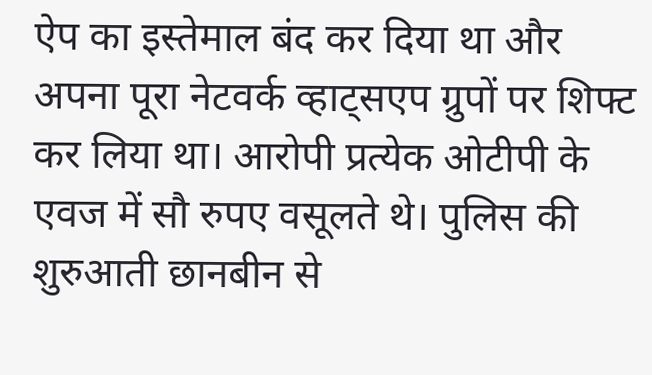ऐप का इस्तेमाल बंद कर दिया था और अपना पूरा नेटवर्क व्हाट्सएप ग्रुपों पर शिफ्ट कर लिया था। आरोपी प्रत्येक ओटीपी के एवज में सौ रुपए वसूलते थे। पुलिस की शुरुआती छानबीन से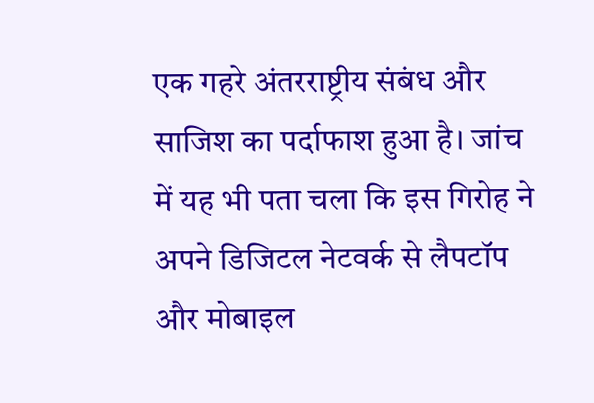एक गहरे अंतरराष्ट्रीय संबंध और साजिश का पर्दाफाश हुआ है। जांच में यह भी पता चला कि इस गिरोह ने अपने डिजिटल नेटवर्क से लैपटॉप और मोबाइल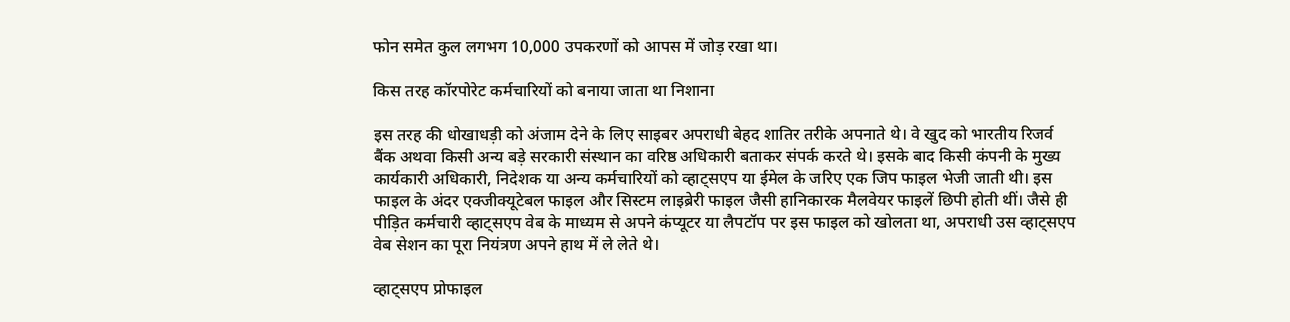फोन समेत कुल लगभग 10,000 उपकरणों को आपस में जोड़ रखा था।

किस तरह कॉरपोरेट कर्मचारियों को बनाया जाता था निशाना

इस तरह की धोखाधड़ी को अंजाम देने के लिए साइबर अपराधी बेहद शातिर तरीके अपनाते थे। वे खुद को भारतीय रिजर्व बैंक अथवा किसी अन्य बड़े सरकारी संस्थान का वरिष्ठ अधिकारी बताकर संपर्क करते थे। इसके बाद किसी कंपनी के मुख्य कार्यकारी अधिकारी, निदेशक या अन्य कर्मचारियों को व्हाट्सएप या ईमेल के जरिए एक जिप फाइल भेजी जाती थी। इस फाइल के अंदर एक्जीक्यूटेबल फाइल और सिस्टम लाइब्रेरी फाइल जैसी हानिकारक मैलवेयर फाइलें छिपी होती थीं। जैसे ही पीड़ित कर्मचारी व्हाट्सएप वेब के माध्यम से अपने कंप्यूटर या लैपटॉप पर इस फाइल को खोलता था, अपराधी उस व्हाट्सएप वेब सेशन का पूरा नियंत्रण अपने हाथ में ले लेते थे।

व्हाट्सएप प्रोफाइल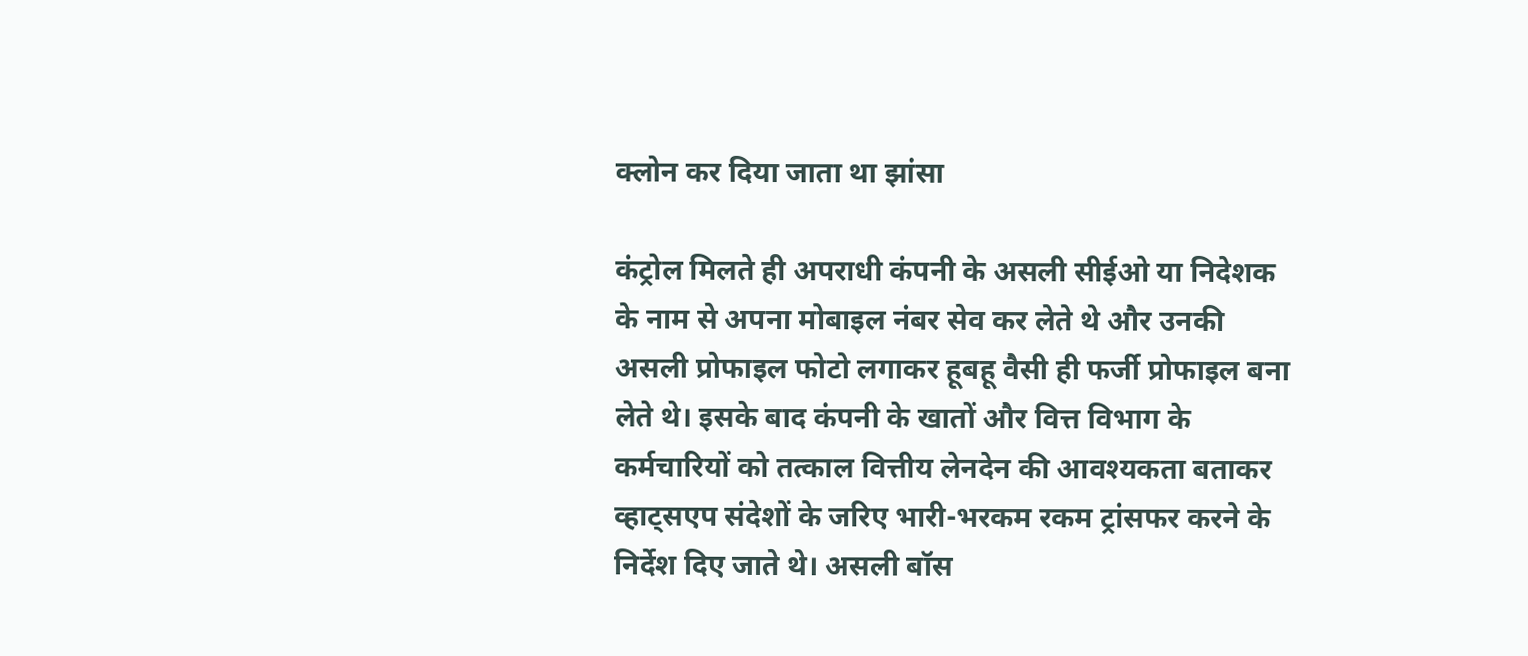क्लोन कर दिया जाता था झांसा

कंट्रोल मिलते ही अपराधी कंपनी के असली सीईओ या निदेशक के नाम से अपना मोबाइल नंबर सेव कर लेते थे और उनकी असली प्रोफाइल फोटो लगाकर हूबहू वैसी ही फर्जी प्रोफाइल बना लेते थे। इसके बाद कंपनी के खातों और वित्त विभाग के कर्मचारियों को तत्काल वित्तीय लेनदेन की आवश्यकता बताकर व्हाट्सएप संदेशों के जरिए भारी-भरकम रकम ट्रांसफर करने के निर्देश दिए जाते थे। असली बॉस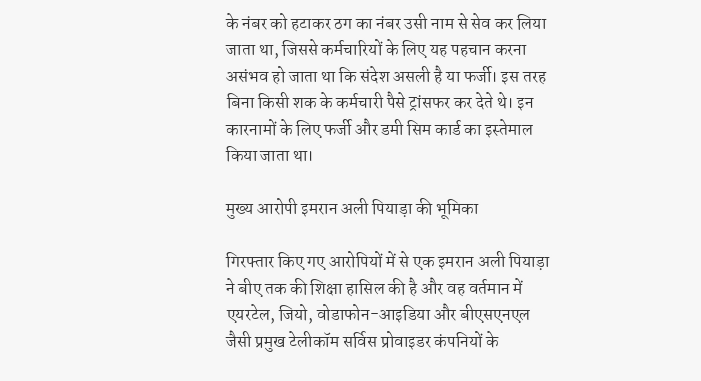के नंबर को हटाकर ठग का नंबर उसी नाम से सेव कर लिया जाता था, जिससे कर्मचारियों के लिए यह पहचान करना असंभव हो जाता था कि संदेश असली है या फर्जी। इस तरह बिना किसी शक के कर्मचारी पैसे ट्रांसफर कर देते थे। इन कारनामों के लिए फर्जी और डमी सिम कार्ड का इस्तेमाल किया जाता था।

मुख्य आरोपी इमरान अली पियाड़ा की भूमिका

गिरफ्तार किए गए आरोपियों में से एक इमरान अली पियाड़ा ने बीए तक की शिक्षा हासिल की है और वह वर्तमान में एयरटेल, जियो, वोडाफोन-आइडिया और बीएसएनएल जैसी प्रमुख टेलीकॉम सर्विस प्रोवाइडर कंपनियों के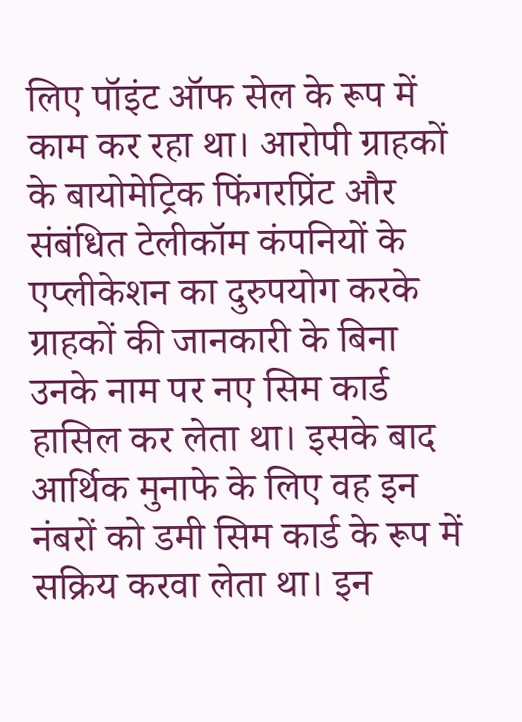लिए पॉइंट ऑफ सेल के रूप में काम कर रहा था। आरोपी ग्राहकों के बायोमेट्रिक फिंगरप्रिंट और संबंधित टेलीकॉम कंपनियों के एप्लीकेशन का दुरुपयोग करके ग्राहकों की जानकारी के बिना उनके नाम पर नए सिम कार्ड हासिल कर लेता था। इसके बाद आर्थिक मुनाफे के लिए वह इन नंबरों को डमी सिम कार्ड के रूप में सक्रिय करवा लेता था। इन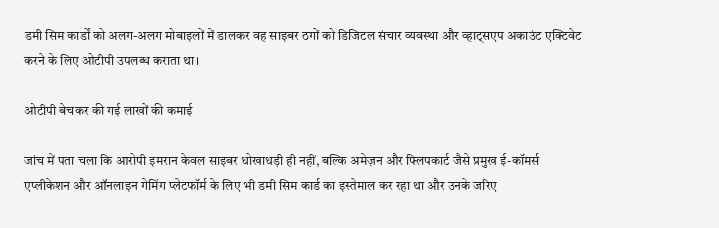डमी सिम कार्डों को अलग-अलग मोबाइलों में डालकर वह साइबर ठगों को डिजिटल संचार व्यवस्था और व्हाट्सएप अकाउंट एक्टिवेट करने के लिए ओटीपी उपलब्ध कराता था।

ओटीपी बेचकर की गई लाखों की कमाई

जांच में पता चला कि आरोपी इमरान केवल साइबर धोखाधड़ी ही नहीं, बल्कि अमेज़न और फ्लिपकार्ट जैसे प्रमुख ई-कॉमर्स एप्लीकेशन और ऑनलाइन गेमिंग प्लेटफॉर्म के लिए भी डमी सिम कार्ड का इस्तेमाल कर रहा था और उनके जरिए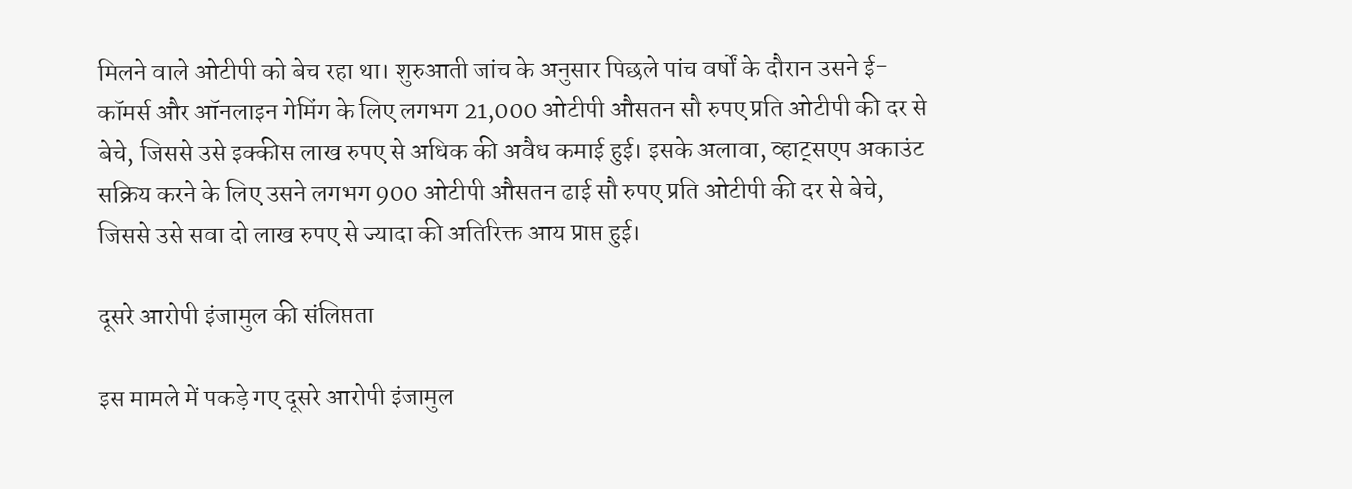मिलने वाले ओटीपी को बेच रहा था। शुरुआती जांच के अनुसार पिछले पांच वर्षों के दौरान उसने ई-कॉमर्स और ऑनलाइन गेमिंग के लिए लगभग 21,000 ओटीपी औसतन सौ रुपए प्रति ओटीपी की दर से बेचे, जिससे उसे इक्कीस लाख रुपए से अधिक की अवैध कमाई हुई। इसके अलावा, व्हाट्सएप अकाउंट सक्रिय करने के लिए उसने लगभग 900 ओटीपी औसतन ढाई सौ रुपए प्रति ओटीपी की दर से बेचे, जिससे उसे सवा दो लाख रुपए से ज्यादा की अतिरिक्त आय प्राप्त हुई।

दूसरे आरोपी इंजामुल की संलिप्तता

इस मामले में पकड़े गए दूसरे आरोपी इंजामुल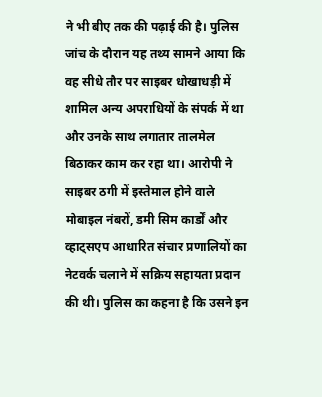ने भी बीए तक की पढ़ाई की है। पुलिस जांच के दौरान यह तथ्य सामने आया कि वह सीधे तौर पर साइबर धोखाधड़ी में शामिल अन्य अपराधियों के संपर्क में था और उनके साथ लगातार तालमेल बिठाकर काम कर रहा था। आरोपी ने साइबर ठगी में इस्तेमाल होने वाले मोबाइल नंबरों, डमी सिम कार्डों और व्हाट्सएप आधारित संचार प्रणालियों का नेटवर्क चलाने में सक्रिय सहायता प्रदान की थी। पुलिस का कहना है कि उसने इन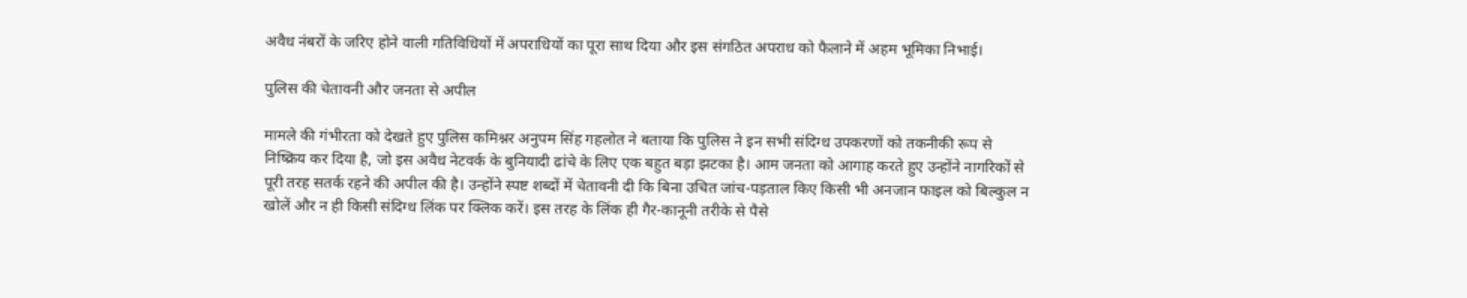अवैध नंबरों के जरिए होने वाली गतिविधियों में अपराधियों का पूरा साथ दिया और इस संगठित अपराध को फैलाने में अहम भूमिका निभाई।

पुलिस की चेतावनी और जनता से अपील

मामले की गंभीरता को देखते हुए पुलिस कमिश्नर अनुपम सिंह गहलोत ने बताया कि पुलिस ने इन सभी संदिग्ध उपकरणों को तकनीकी रूप से निष्क्रिय कर दिया है, जो इस अवैध नेटवर्क के बुनियादी ढांचे के लिए एक बहुत बड़ा झटका है। आम जनता को आगाह करते हुए उन्होंने नागरिकों से पूरी तरह सतर्क रहने की अपील की है। उन्होंने स्पष्ट शब्दों में चेतावनी दी कि बिना उचित जांच-पड़ताल किए किसी भी अनजान फाइल को बिल्कुल न खोलें और न ही किसी संदिग्ध लिंक पर क्लिक करें। इस तरह के लिंक ही गैर-कानूनी तरीके से पैसे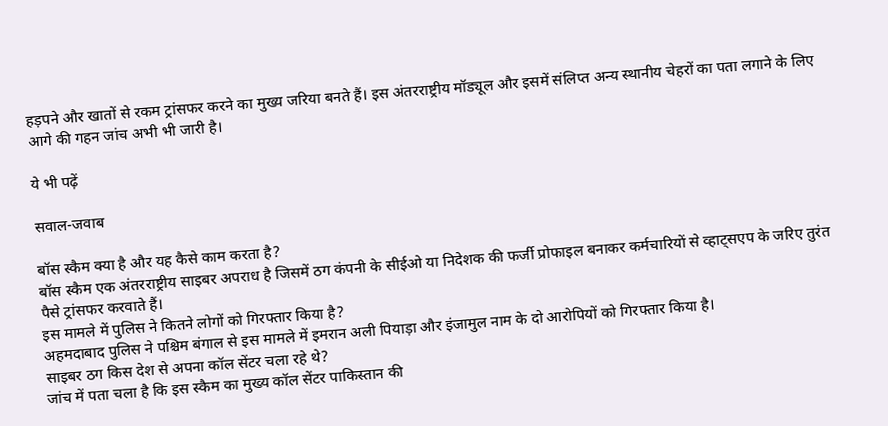हड़पने और खातों से रकम ट्रांसफर करने का मुख्य जरिया बनते हैं। इस अंतरराष्ट्रीय मॉड्यूल और इसमें संलिप्त अन्य स्थानीय चेहरों का पता लगाने के लिए आगे की गहन जांच अभी भी जारी है।

ये भी पढ़ें

सवाल-जवाब

बॉस स्कैम क्या है और यह कैसे काम करता है?
बॉस स्कैम एक अंतरराष्ट्रीय साइबर अपराध है जिसमें ठग कंपनी के सीईओ या निदेशक की फर्जी प्रोफाइल बनाकर कर्मचारियों से व्हाट्सएप के जरिए तुरंत पैसे ट्रांसफर करवाते हैं।
इस मामले में पुलिस ने कितने लोगों को गिरफ्तार किया है?
अहमदाबाद पुलिस ने पश्चिम बंगाल से इस मामले में इमरान अली पियाड़ा और इंजामुल नाम के दो आरोपियों को गिरफ्तार किया है।
साइबर ठग किस देश से अपना कॉल सेंटर चला रहे थे?
जांच में पता चला है कि इस स्कैम का मुख्य कॉल सेंटर पाकिस्तान की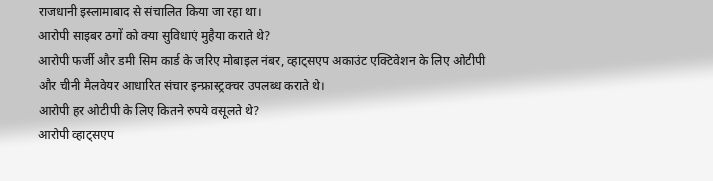राजधानी इस्लामाबाद से संचालित किया जा रहा था।
आरोपी साइबर ठगों को क्या सुविधाएं मुहैया कराते थे?
आरोपी फर्जी और डमी सिम कार्ड के जरिए मोबाइल नंबर, व्हाट्सएप अकाउंट एक्टिवेशन के लिए ओटीपी और चीनी मैलवेयर आधारित संचार इन्फ्रास्ट्रक्चर उपलब्ध कराते थे।
आरोपी हर ओटीपी के लिए कितने रुपये वसूलते थे?
आरोपी व्हाट्सएप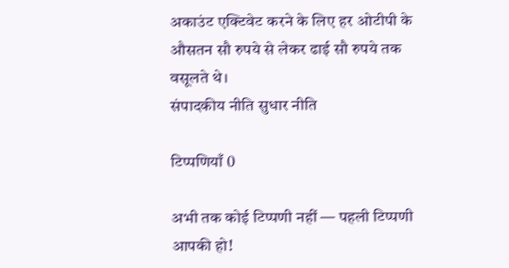अकाउंट एक्टिवेट करने के लिए हर ओटीपी के औसतन सौ रुपये से लेकर ढाई सौ रुपये तक वसूलते थे।
संपादकीय नीति सुधार नीति

टिप्पणियाँ 0

अभी तक कोई टिप्पणी नहीं — पहली टिप्पणी आपकी हो!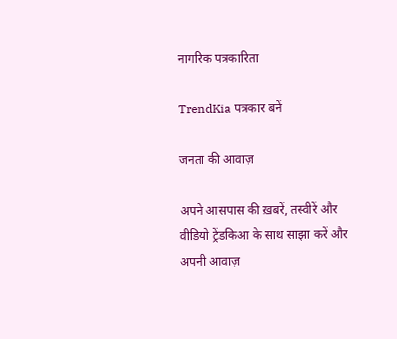नागरिक पत्रकारिता

TrendKia पत्रकार बनें

जनता की आवाज़

अपने आसपास की ख़बरें, तस्वीरें और वीडियो ट्रेंडकिआ के साथ साझा करें और अपनी आवाज़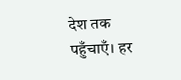देश तक पहुँचाएँ। हर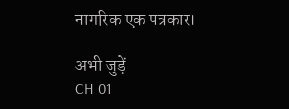नागरिक एक पत्रकार।

अभी जुड़ें
CH 01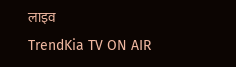लाइव
TrendKia TV ON AIR